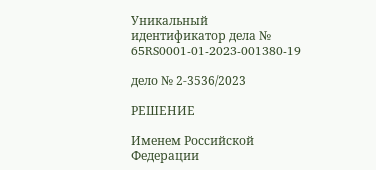Уникальный идентификатор дела № 65RS0001-01-2023-001380-19

дело № 2-3536/2023

РЕШЕНИЕ

Именем Российской Федерации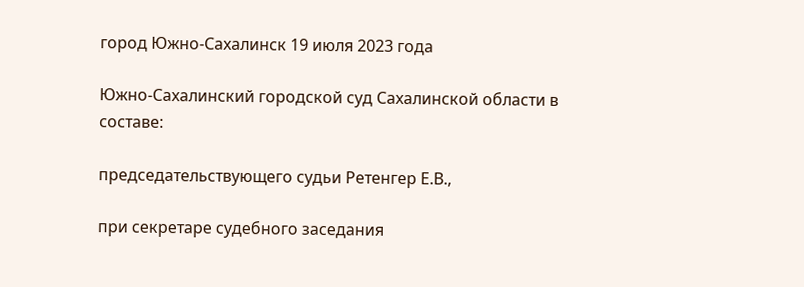город Южно-Сахалинск 19 июля 2023 года

Южно-Сахалинский городской суд Сахалинской области в составе:

председательствующего судьи Ретенгер Е.В.,

при секретаре судебного заседания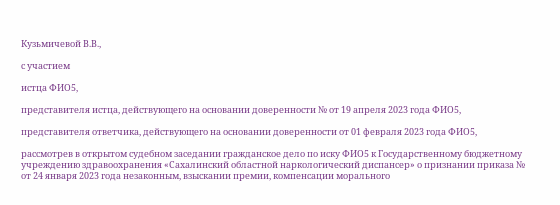Кузьмичевой В.В.,

с участием

истца ФИО5,

представителя истца, действующего на основании доверенности № от 19 апреля 2023 года ФИО5,

представителя ответчика, действующего на основании доверенности от 01 февраля 2023 года ФИО5,

рассмотрев в открытом судебном заседании гражданское дело по иску ФИО5 к Государственному бюджетному учреждению здравоохранения «Сахалинский областной наркологический диспансер» о признании приказа № от 24 января 2023 года незаконным, взыскании премии, компенсации морального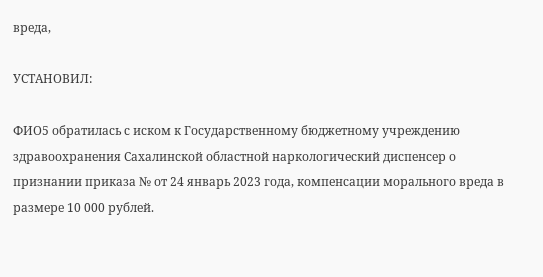вреда,

УСТАНОВИЛ:

ФИО5 обратилась с иском к Государственному бюджетному учреждению здравоохранения Сахалинской областной наркологический диспенсер о признании приказа № от 24 январь 2023 года, компенсации морального вреда в размере 10 000 рублей.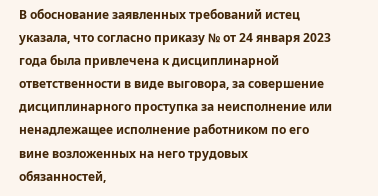В обоснование заявленных требований истец указала, что согласно приказу № от 24 января 2023 года была привлечена к дисциплинарной ответственности в виде выговора, за совершение дисциплинарного проступка за неисполнение или ненадлежащее исполнение работником по его вине возложенных на него трудовых обязанностей,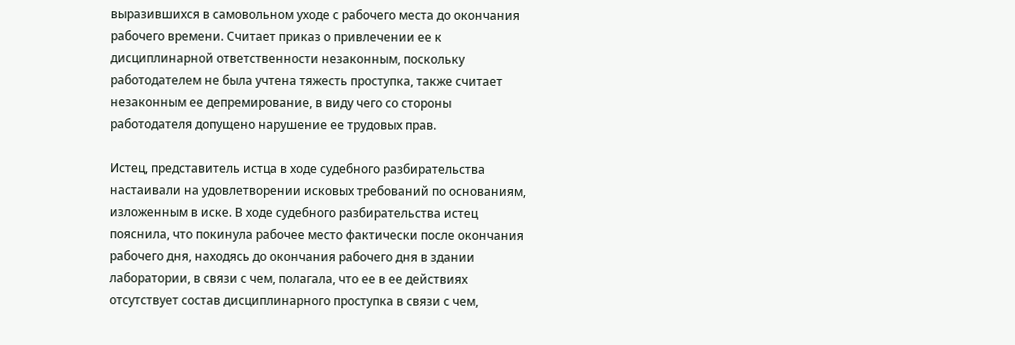выразившихся в самовольном уходе с рабочего места до окончания рабочего времени. Считает приказ о привлечении ее к дисциплинарной ответственности незаконным, поскольку работодателем не была учтена тяжесть проступка, также считает незаконным ее депремирование, в виду чего со стороны работодателя допущено нарушение ее трудовых прав.

Истец, представитель истца в ходе судебного разбирательства настаивали на удовлетворении исковых требований по основаниям, изложенным в иске. В ходе судебного разбирательства истец пояснила, что покинула рабочее место фактически после окончания рабочего дня, находясь до окончания рабочего дня в здании лаборатории, в связи с чем, полагала, что ее в ее действиях отсутствует состав дисциплинарного проступка в связи с чем,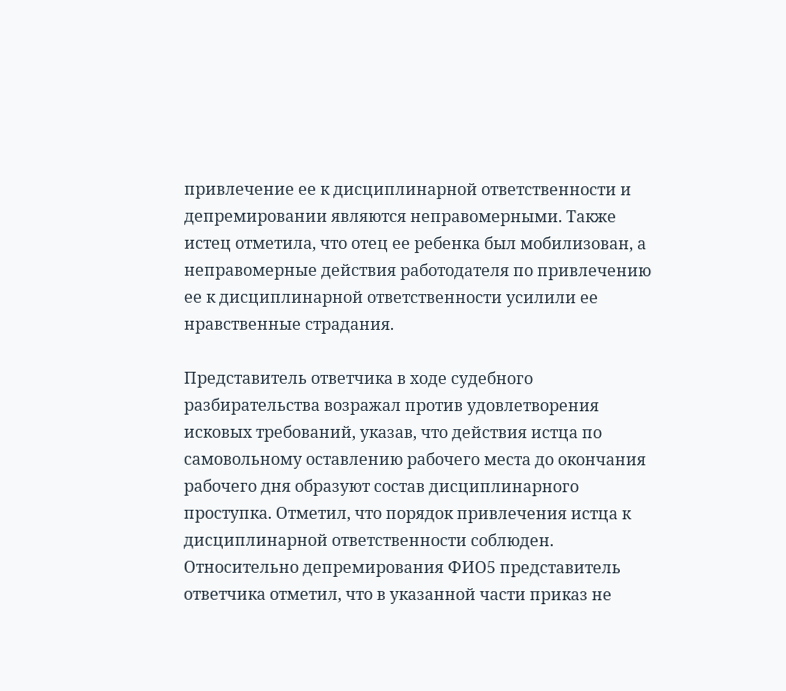привлечение ее к дисциплинарной ответственности и депремировании являются неправомерными. Также истец отметила, что отец ее ребенка был мобилизован, а неправомерные действия работодателя по привлечению ее к дисциплинарной ответственности усилили ее нравственные страдания.

Представитель ответчика в ходе судебного разбирательства возражал против удовлетворения исковых требований, указав, что действия истца по самовольному оставлению рабочего места до окончания рабочего дня образуют состав дисциплинарного проступка. Отметил, что порядок привлечения истца к дисциплинарной ответственности соблюден. Относительно депремирования ФИО5 представитель ответчика отметил, что в указанной части приказ не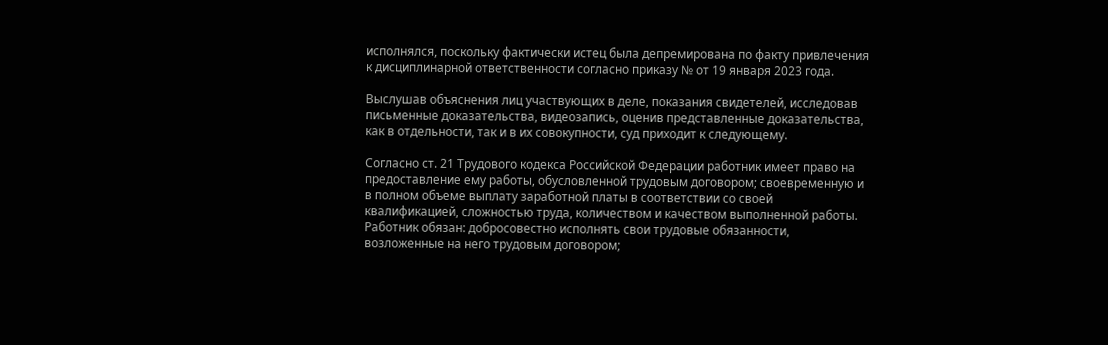исполнялся, поскольку фактически истец была депремирована по факту привлечения к дисциплинарной ответственности согласно приказу № от 19 января 2023 года.

Выслушав объяснения лиц участвующих в деле, показания свидетелей, исследовав письменные доказательства, видеозапись, оценив представленные доказательства, как в отдельности, так и в их совокупности, суд приходит к следующему.

Согласно ст. 21 Трудового кодекса Российской Федерации работник имеет право на предоставление ему работы, обусловленной трудовым договором; своевременную и в полном объеме выплату заработной платы в соответствии со своей квалификацией, сложностью труда, количеством и качеством выполненной работы. Работник обязан: добросовестно исполнять свои трудовые обязанности, возложенные на него трудовым договором;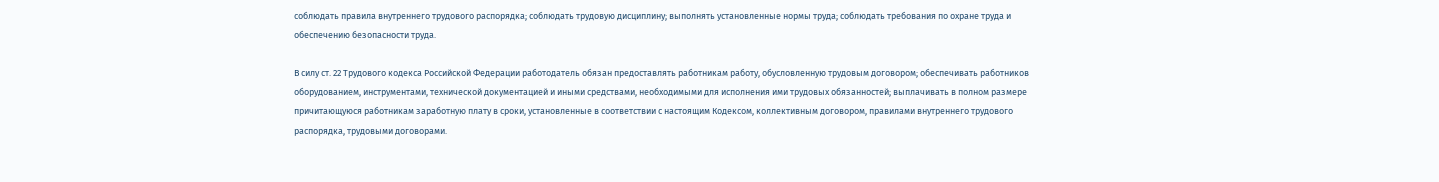соблюдать правила внутреннего трудового распорядка; соблюдать трудовую дисциплину; выполнять установленные нормы труда; соблюдать требования по охране труда и обеспечению безопасности труда.

В силу ст. 22 Трудового кодекса Российской Федерации работодатель обязан предоставлять работникам работу, обусловленную трудовым договором; обеспечивать работников оборудованием, инструментами, технической документацией и иными средствами, необходимыми для исполнения ими трудовых обязанностей; выплачивать в полном размере причитающуюся работникам заработную плату в сроки, установленные в соответствии с настоящим Кодексом, коллективным договором, правилами внутреннего трудового распорядка, трудовыми договорами.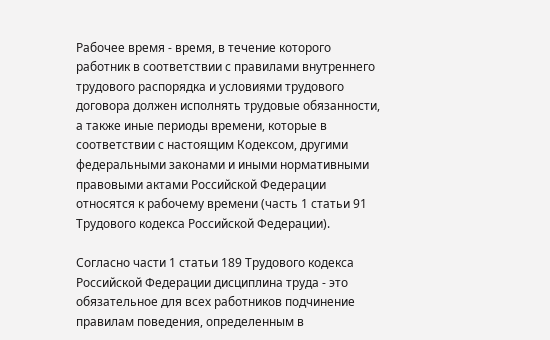Рабочее время - время, в течение которого работник в соответствии с правилами внутреннего трудового распорядка и условиями трудового договора должен исполнять трудовые обязанности, а также иные периоды времени, которые в соответствии с настоящим Кодексом, другими федеральными законами и иными нормативными правовыми актами Российской Федерации относятся к рабочему времени (часть 1 статьи 91 Трудового кодекса Российской Федерации).

Согласно части 1 статьи 189 Трудового кодекса Российской Федерации дисциплина труда - это обязательное для всех работников подчинение правилам поведения, определенным в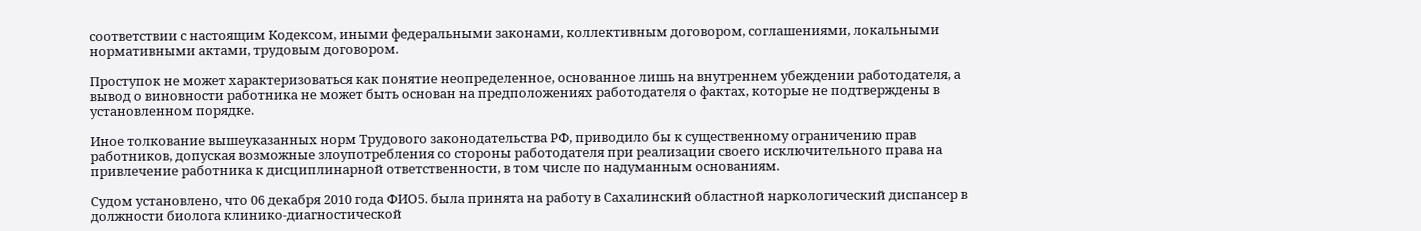соответствии с настоящим Кодексом, иными федеральными законами, коллективным договором, соглашениями, локальными нормативными актами, трудовым договором.

Проступок не может характеризоваться как понятие неопределенное, основанное лишь на внутреннем убеждении работодателя, а вывод о виновности работника не может быть основан на предположениях работодателя о фактах, которые не подтверждены в установленном порядке.

Иное толкование вышеуказанных норм Трудового законодательства РФ, приводило бы к существенному ограничению прав работников, допуская возможные злоупотребления со стороны работодателя при реализации своего исключительного права на привлечение работника к дисциплинарной ответственности, в том числе по надуманным основаниям.

Судом установлено, что 06 декабря 2010 года ФИО5. была принята на работу в Сахалинский областной наркологический диспансер в должности биолога клинико-диагностической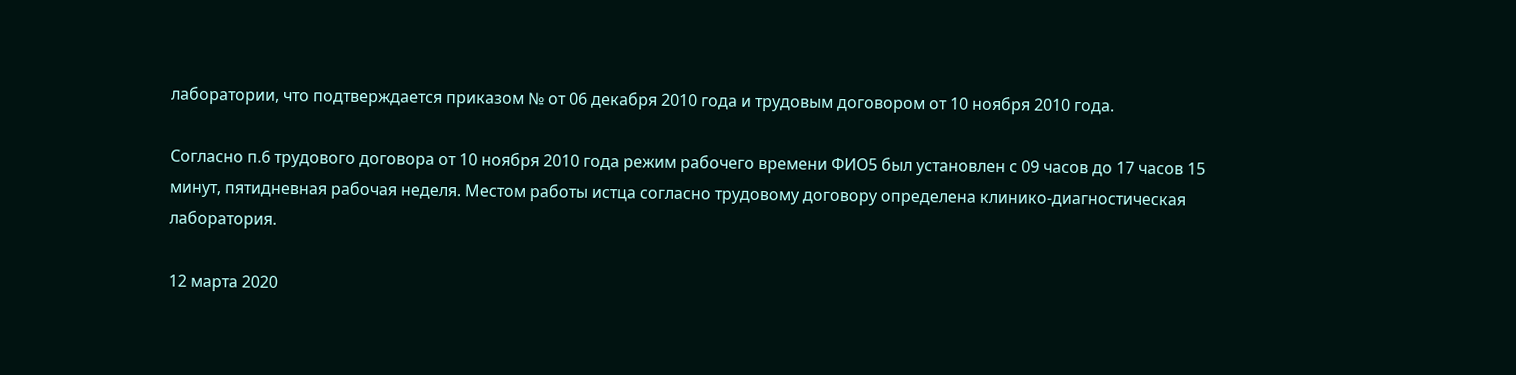лаборатории, что подтверждается приказом № от 06 декабря 2010 года и трудовым договором от 10 ноября 2010 года.

Согласно п.6 трудового договора от 10 ноября 2010 года режим рабочего времени ФИО5 был установлен с 09 часов до 17 часов 15 минут, пятидневная рабочая неделя. Местом работы истца согласно трудовому договору определена клинико-диагностическая лаборатория.

12 марта 2020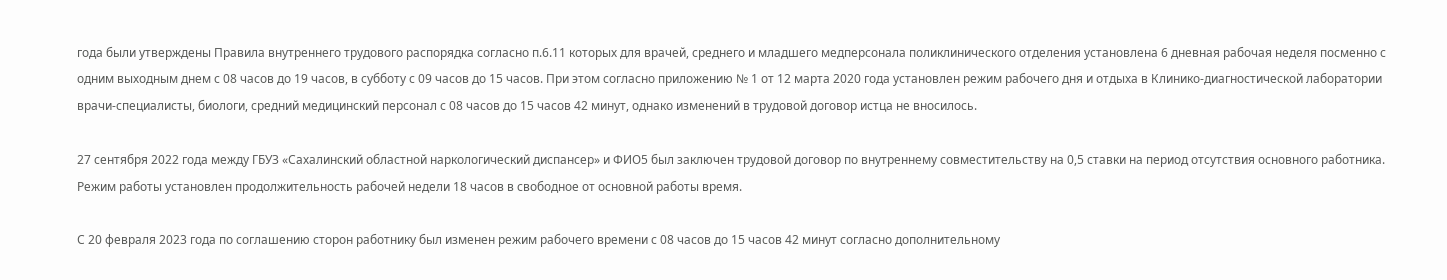года были утверждены Правила внутреннего трудового распорядка согласно п.6.11 которых для врачей, среднего и младшего медперсонала поликлинического отделения установлена 6 дневная рабочая неделя посменно с одним выходным днем с 08 часов до 19 часов, в субботу с 09 часов до 15 часов. При этом согласно приложению № 1 от 12 марта 2020 года установлен режим рабочего дня и отдыха в Клинико-диагностической лаборатории врачи-специалисты, биологи, средний медицинский персонал с 08 часов до 15 часов 42 минут, однако изменений в трудовой договор истца не вносилось.

27 сентября 2022 года между ГБУЗ «Сахалинский областной наркологический диспансер» и ФИО5 был заключен трудовой договор по внутреннему совместительству на 0,5 ставки на период отсутствия основного работника. Режим работы установлен продолжительность рабочей недели 18 часов в свободное от основной работы время.

С 20 февраля 2023 года по соглашению сторон работнику был изменен режим рабочего времени с 08 часов до 15 часов 42 минут согласно дополнительному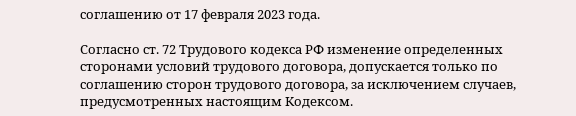соглашению от 17 февраля 2023 года.

Согласно ст. 72 Трудового кодекса РФ изменение определенных сторонами условий трудового договора, допускается только по соглашению сторон трудового договора, за исключением случаев, предусмотренных настоящим Кодексом.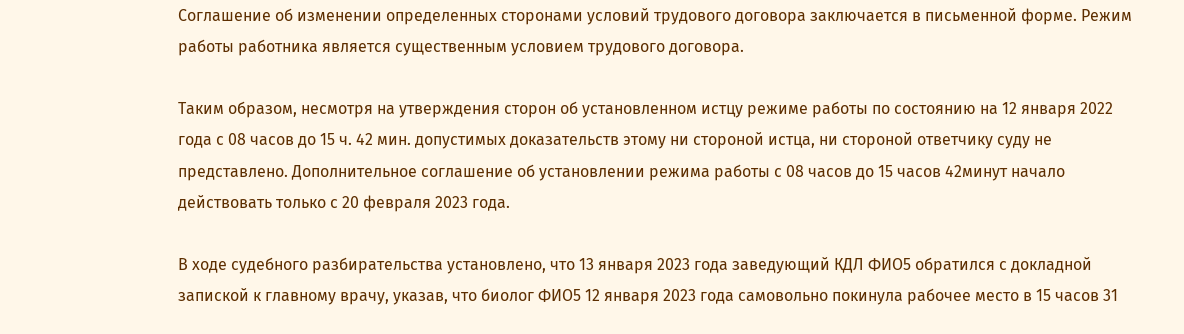Соглашение об изменении определенных сторонами условий трудового договора заключается в письменной форме. Режим работы работника является существенным условием трудового договора.

Таким образом, несмотря на утверждения сторон об установленном истцу режиме работы по состоянию на 12 января 2022 года с 08 часов до 15 ч. 42 мин. допустимых доказательств этому ни стороной истца, ни стороной ответчику суду не представлено. Дополнительное соглашение об установлении режима работы с 08 часов до 15 часов 42минут начало действовать только с 20 февраля 2023 года.

В ходе судебного разбирательства установлено, что 13 января 2023 года заведующий КДЛ ФИО5 обратился с докладной запиской к главному врачу, указав, что биолог ФИО5 12 января 2023 года самовольно покинула рабочее место в 15 часов 31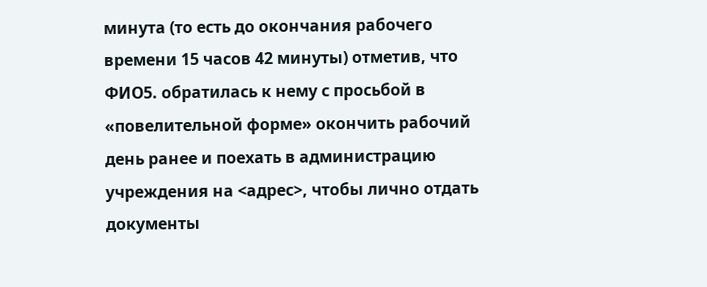минута (то есть до окончания рабочего времени 15 часов 42 минуты) отметив, что ФИО5. обратилась к нему с просьбой в «повелительной форме» окончить рабочий день ранее и поехать в администрацию учреждения на <адрес>, чтобы лично отдать документы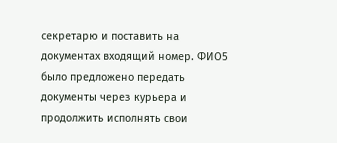секретарю и поставить на документах входящий номер. ФИО5 было предложено передать документы через курьера и продолжить исполнять свои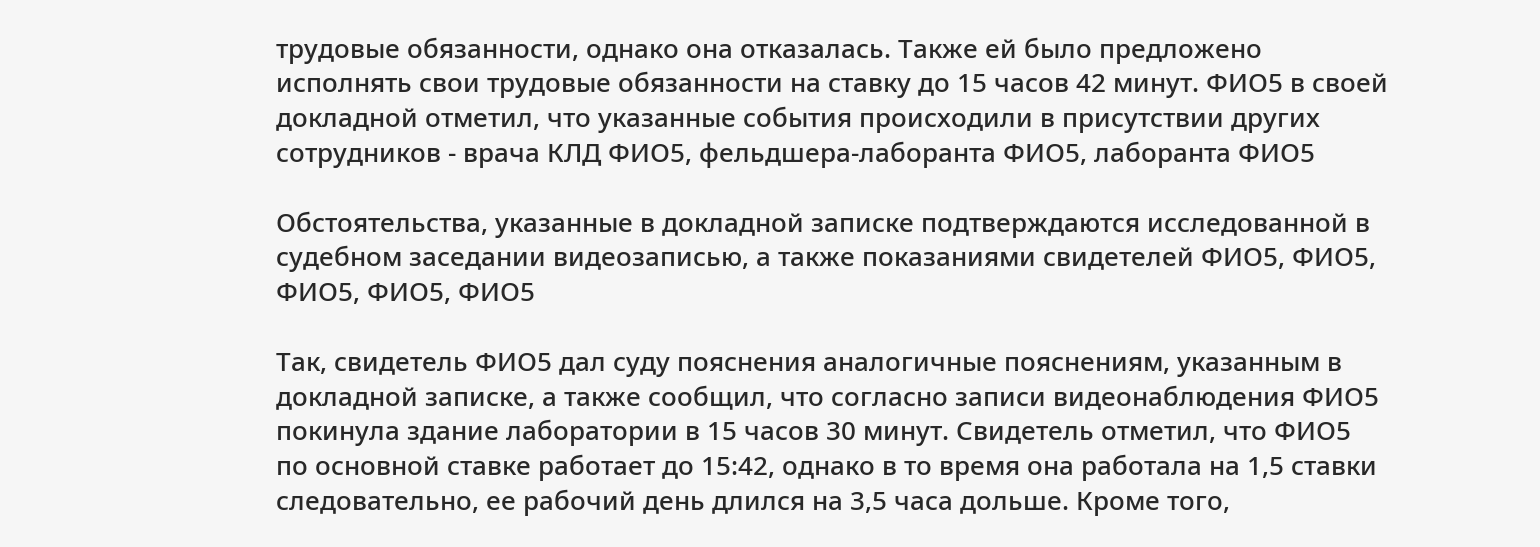трудовые обязанности, однако она отказалась. Также ей было предложено исполнять свои трудовые обязанности на ставку до 15 часов 42 минут. ФИО5 в своей докладной отметил, что указанные события происходили в присутствии других сотрудников - врача КЛД ФИО5, фельдшера-лаборанта ФИО5, лаборанта ФИО5

Обстоятельства, указанные в докладной записке подтверждаются исследованной в судебном заседании видеозаписью, а также показаниями свидетелей ФИО5, ФИО5, ФИО5, ФИО5, ФИО5

Так, свидетель ФИО5 дал суду пояснения аналогичные пояснениям, указанным в докладной записке, а также сообщил, что согласно записи видеонаблюдения ФИО5 покинула здание лаборатории в 15 часов 30 минут. Свидетель отметил, что ФИО5 по основной ставке работает до 15:42, однако в то время она работала на 1,5 ставки следовательно, ее рабочий день длился на 3,5 часа дольше. Кроме того,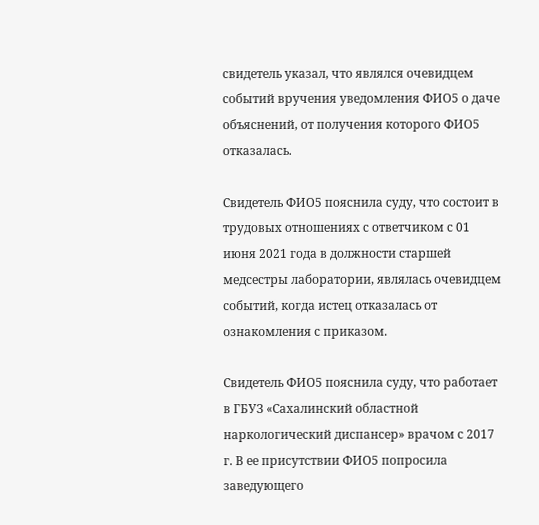свидетель указал, что являлся очевидцем событий вручения уведомления ФИО5 о даче объяснений, от получения которого ФИО5 отказалась.

Свидетель ФИО5 пояснила суду, что состоит в трудовых отношениях с ответчиком с 01 июня 2021 года в должности старшей медсестры лаборатории, являлась очевидцем событий, когда истец отказалась от ознакомления с приказом.

Свидетель ФИО5 пояснила суду, что работает в ГБУЗ «Сахалинский областной наркологический диспансер» врачом с 2017 г. В ее присутствии ФИО5 попросила заведующего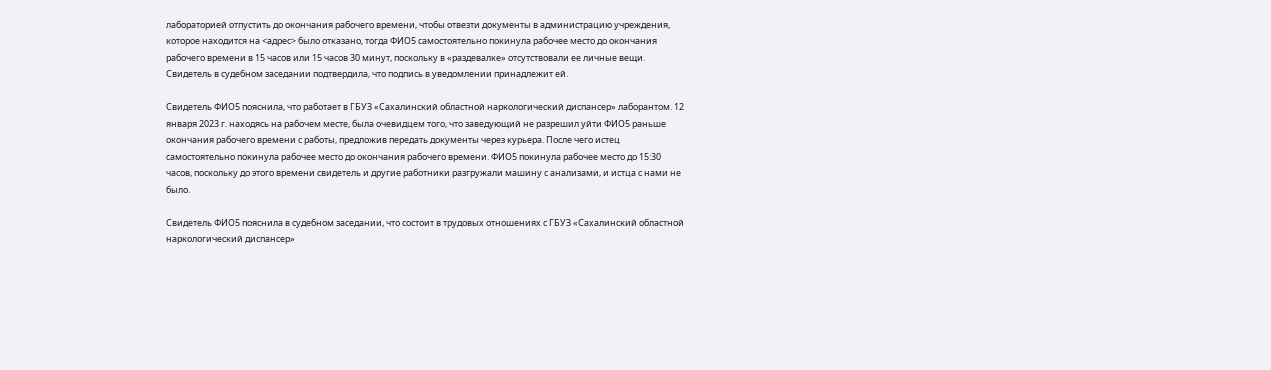лабораторией отпустить до окончания рабочего времени, чтобы отвезти документы в администрацию учреждения, которое находится на <адрес> было отказано, тогда ФИО5 самостоятельно покинула рабочее место до окончания рабочего времени в 15 часов или 15 часов 30 минут, поскольку в «раздевалке» отсутствовали ее личные вещи. Свидетель в судебном заседании подтвердила, что подпись в уведомлении принадлежит ей.

Свидетель ФИО5 пояснила, что работает в ГБУЗ «Сахалинский областной наркологический диспансер» лаборантом. 12 января 2023 г. находясь на рабочем месте, была очевидцем того, что заведующий не разрешил уйти ФИО5 раньше окончания рабочего времени с работы, предложив передать документы через курьера. После чего истец самостоятельно покинула рабочее место до окончания рабочего времени. ФИО5 покинула рабочее место до 15:30 часов, поскольку до этого времени свидетель и другие работники разгружали машину с анализами, и истца с нами не было.

Свидетель ФИО5 пояснила в судебном заседании, что состоит в трудовых отношениях с ГБУЗ «Сахалинский областной наркологический диспансер»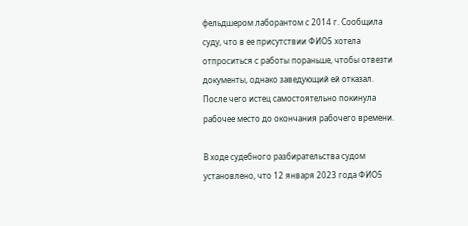фельдшером лаборантом с 2014 г. Сообщила суду, что в ее присутствии ФИО5 хотела отпроситься с работы пораньше, чтобы отвезти документы, однако заведующий ей отказал. После чего истец самостоятельно покинула рабочее место до окончания рабочего времени.

В ходе судебного разбирательства судом установлено, что 12 января 2023 года ФИО5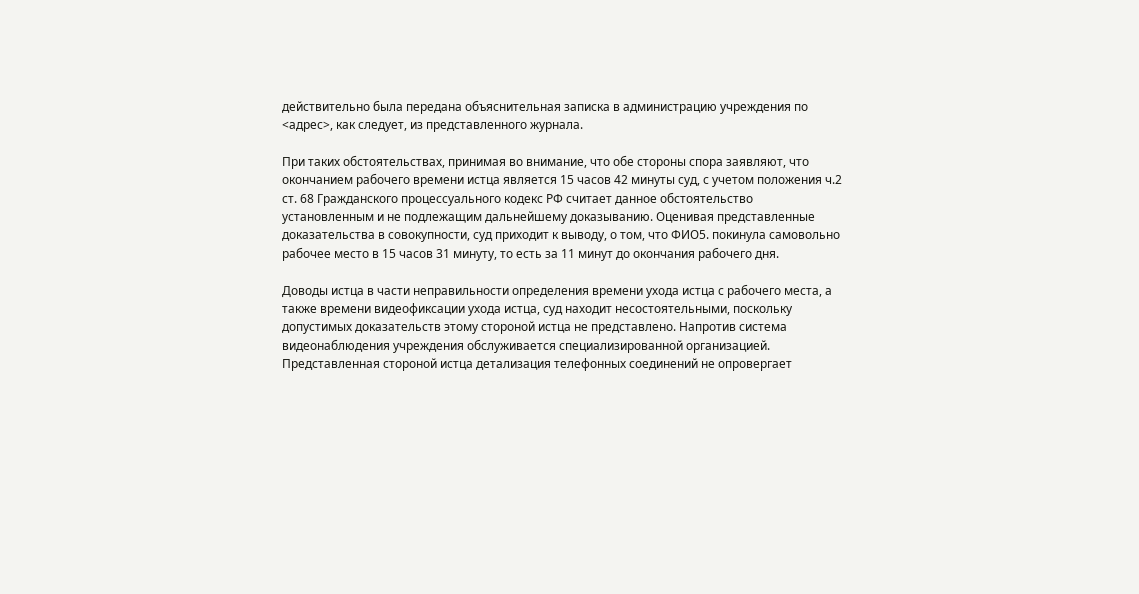действительно была передана объяснительная записка в администрацию учреждения по <адрес>, как следует, из представленного журнала.

При таких обстоятельствах, принимая во внимание, что обе стороны спора заявляют, что окончанием рабочего времени истца является 15 часов 42 минуты суд, с учетом положения ч.2 ст. 68 Гражданского процессуального кодекс РФ считает данное обстоятельство установленным и не подлежащим дальнейшему доказыванию. Оценивая представленные доказательства в совокупности, суд приходит к выводу, о том, что ФИО5. покинула самовольно рабочее место в 15 часов 31 минуту, то есть за 11 минут до окончания рабочего дня.

Доводы истца в части неправильности определения времени ухода истца с рабочего места, а также времени видеофиксации ухода истца, суд находит несостоятельными, поскольку допустимых доказательств этому стороной истца не представлено. Напротив система видеонаблюдения учреждения обслуживается специализированной организацией. Представленная стороной истца детализация телефонных соединений не опровергает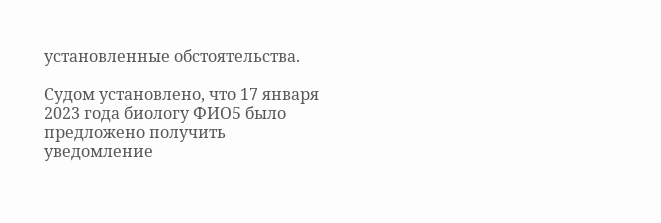установленные обстоятельства.

Судом установлено, что 17 января 2023 года биологу ФИО5 было предложено получить уведомление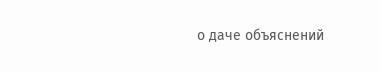о даче объяснений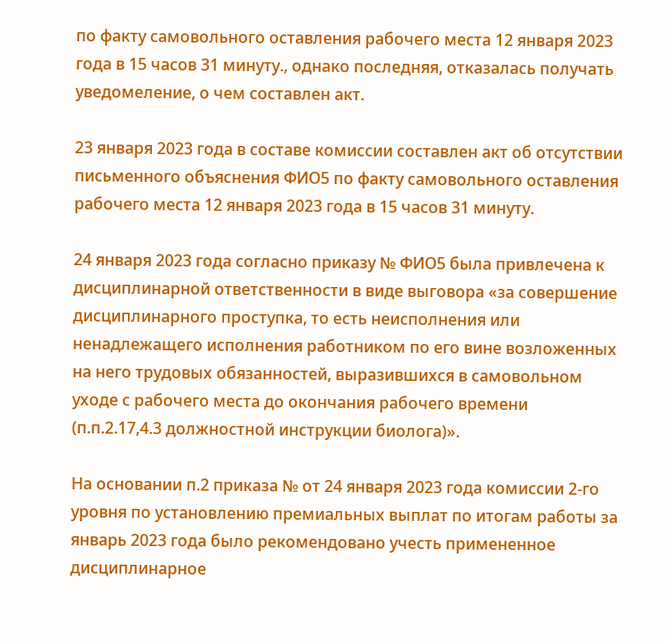по факту самовольного оставления рабочего места 12 января 2023 года в 15 часов 31 минуту., однако последняя, отказалась получать уведомеление, о чем составлен акт.

23 января 2023 года в составе комиссии составлен акт об отсутствии письменного объяснения ФИО5 по факту самовольного оставления рабочего места 12 января 2023 года в 15 часов 31 минуту.

24 января 2023 года согласно приказу № ФИО5 была привлечена к дисциплинарной ответственности в виде выговора «за совершение дисциплинарного проступка, то есть неисполнения или ненадлежащего исполнения работником по его вине возложенных на него трудовых обязанностей, выразившихся в самовольном уходе с рабочего места до окончания рабочего времени (п.п.2.17,4.3 должностной инструкции биолога)».

На основании п.2 приказа № от 24 января 2023 года комиссии 2-го уровня по установлению премиальных выплат по итогам работы за январь 2023 года было рекомендовано учесть примененное дисциплинарное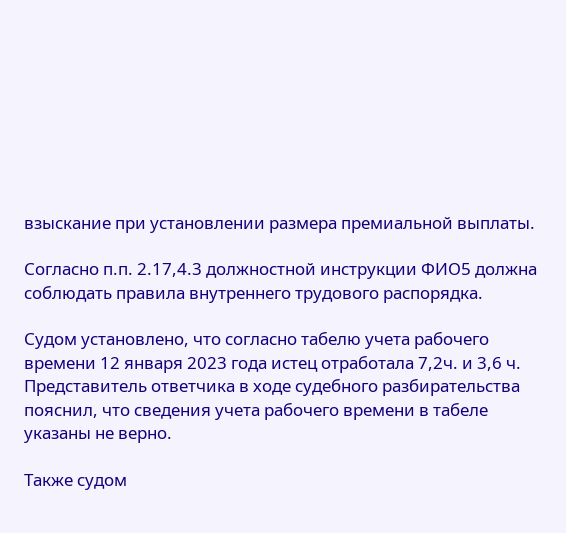взыскание при установлении размера премиальной выплаты.

Согласно п.п. 2.17,4.3 должностной инструкции ФИО5 должна соблюдать правила внутреннего трудового распорядка.

Судом установлено, что согласно табелю учета рабочего времени 12 января 2023 года истец отработала 7,2ч. и 3,6 ч. Представитель ответчика в ходе судебного разбирательства пояснил, что сведения учета рабочего времени в табеле указаны не верно.

Также судом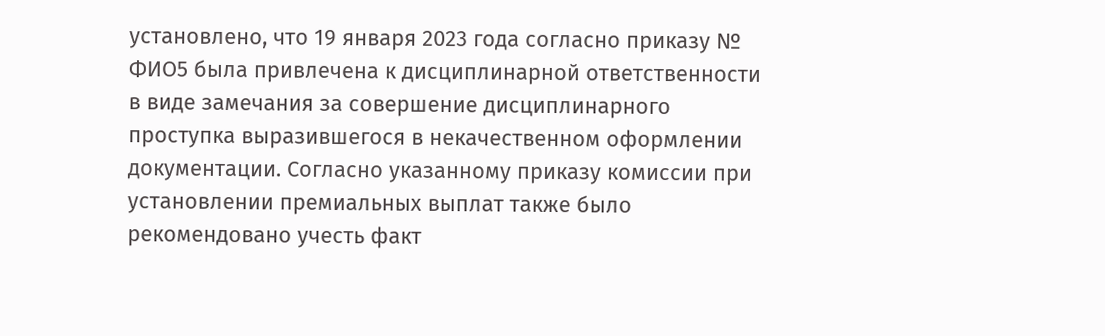установлено, что 19 января 2023 года согласно приказу № ФИО5 была привлечена к дисциплинарной ответственности в виде замечания за совершение дисциплинарного проступка выразившегося в некачественном оформлении документации. Согласно указанному приказу комиссии при установлении премиальных выплат также было рекомендовано учесть факт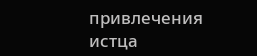привлечения истца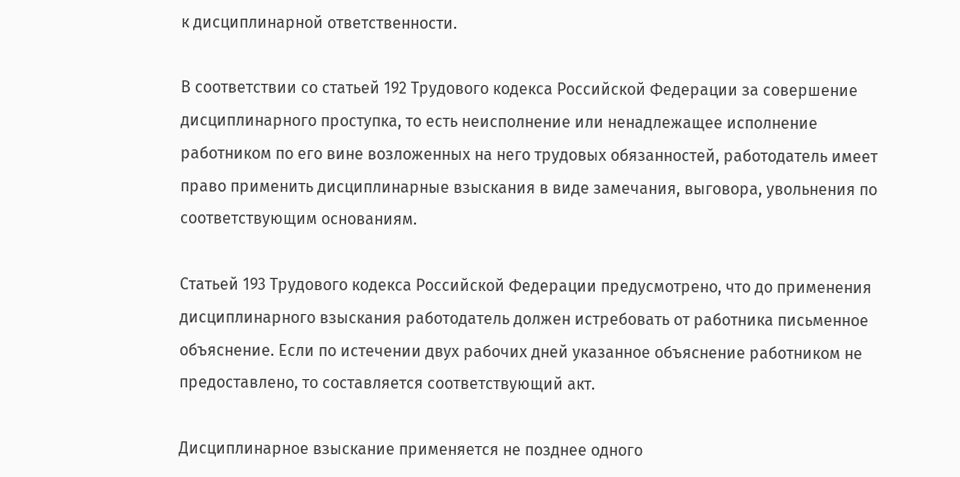к дисциплинарной ответственности.

В соответствии со статьей 192 Трудового кодекса Российской Федерации за совершение дисциплинарного проступка, то есть неисполнение или ненадлежащее исполнение работником по его вине возложенных на него трудовых обязанностей, работодатель имеет право применить дисциплинарные взыскания в виде замечания, выговора, увольнения по соответствующим основаниям.

Статьей 193 Трудового кодекса Российской Федерации предусмотрено, что до применения дисциплинарного взыскания работодатель должен истребовать от работника письменное объяснение. Если по истечении двух рабочих дней указанное объяснение работником не предоставлено, то составляется соответствующий акт.

Дисциплинарное взыскание применяется не позднее одного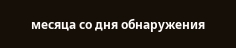месяца со дня обнаружения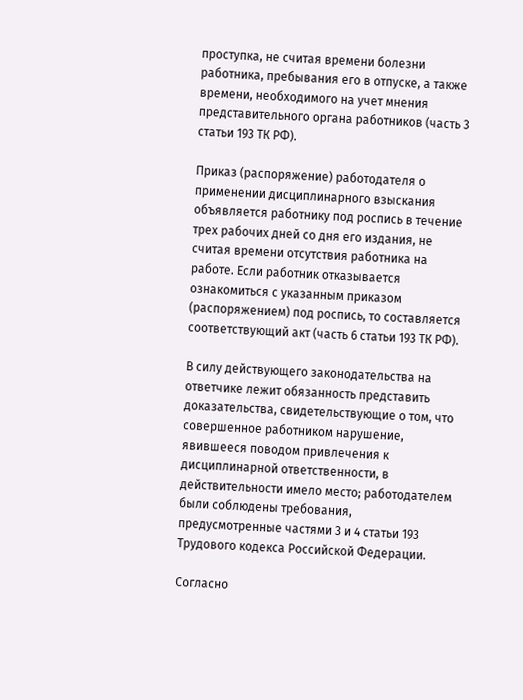проступка, не считая времени болезни работника, пребывания его в отпуске, а также времени, необходимого на учет мнения представительного органа работников (часть 3 статьи 193 ТК РФ).

Приказ (распоряжение) работодателя о применении дисциплинарного взыскания объявляется работнику под роспись в течение трех рабочих дней со дня его издания, не считая времени отсутствия работника на работе. Если работник отказывается ознакомиться с указанным приказом (распоряжением) под роспись, то составляется соответствующий акт (часть 6 статьи 193 ТК РФ).

В силу действующего законодательства на ответчике лежит обязанность представить доказательства, свидетельствующие о том, что совершенное работником нарушение, явившееся поводом привлечения к дисциплинарной ответственности, в действительности имело место; работодателем были соблюдены требования, предусмотренные частями 3 и 4 статьи 193 Трудового кодекса Российской Федерации.

Согласно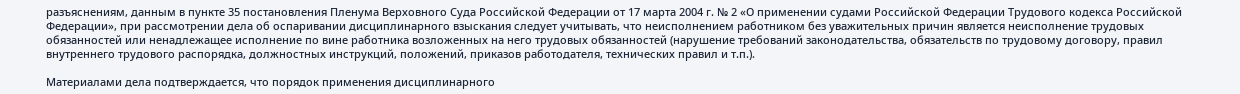разъяснениям, данным в пункте 35 постановления Пленума Верховного Суда Российской Федерации от 17 марта 2004 г. № 2 «О применении судами Российской Федерации Трудового кодекса Российской Федерации», при рассмотрении дела об оспаривании дисциплинарного взыскания следует учитывать, что неисполнением работником без уважительных причин является неисполнение трудовых обязанностей или ненадлежащее исполнение по вине работника возложенных на него трудовых обязанностей (нарушение требований законодательства, обязательств по трудовому договору, правил внутреннего трудового распорядка, должностных инструкций, положений, приказов работодателя, технических правил и т.п.).

Материалами дела подтверждается, что порядок применения дисциплинарного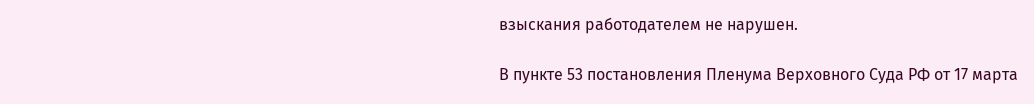взыскания работодателем не нарушен.

В пункте 53 постановления Пленума Верховного Суда РФ от 17 марта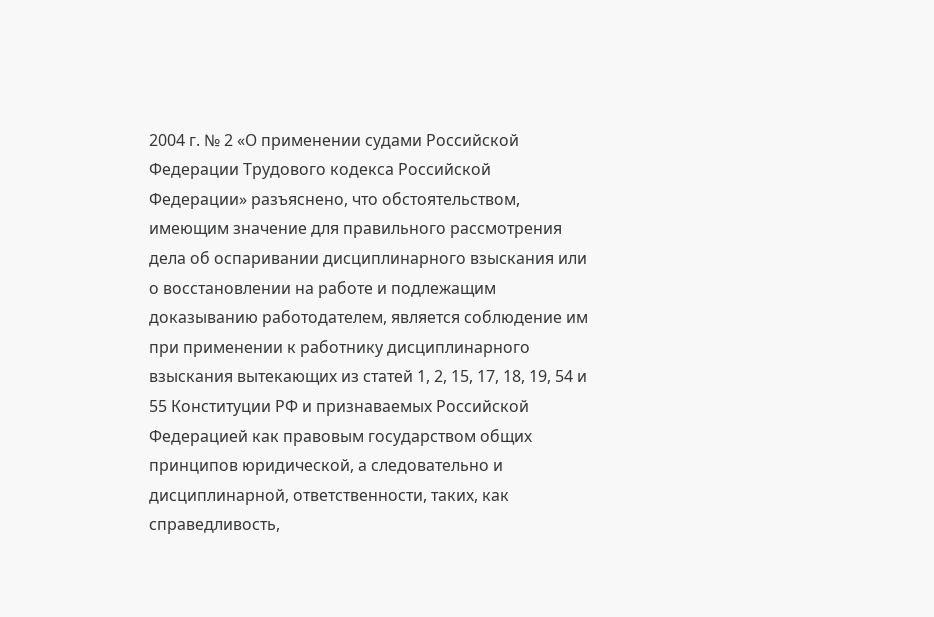2004 г. № 2 «О применении судами Российской Федерации Трудового кодекса Российской Федерации» разъяснено, что обстоятельством, имеющим значение для правильного рассмотрения дела об оспаривании дисциплинарного взыскания или о восстановлении на работе и подлежащим доказыванию работодателем, является соблюдение им при применении к работнику дисциплинарного взыскания вытекающих из статей 1, 2, 15, 17, 18, 19, 54 и 55 Конституции РФ и признаваемых Российской Федерацией как правовым государством общих принципов юридической, а следовательно и дисциплинарной, ответственности, таких, как справедливость,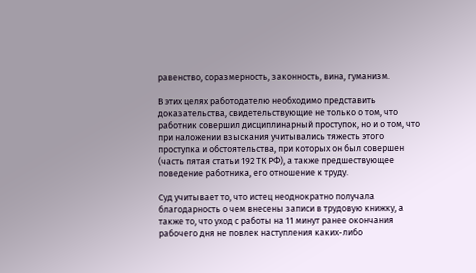равенство, соразмерность, законность, вина, гуманизм.

В этих целях работодателю необходимо представить доказательства, свидетельствующие не только о том, что работник совершил дисциплинарный проступок, но и о том, что при наложении взыскания учитывались тяжесть этого проступка и обстоятельства, при которых он был совершен (часть пятая статьи 192 ТК РФ), а также предшествующее поведение работника, его отношение к труду.

Суд учитывает то, что истец неоднократно получала благодарность о чем внесены записи в трудовую книжку, а также то, что уход с работы на 11 минут ранее окончания рабочего дня не повлек наступления каких-либо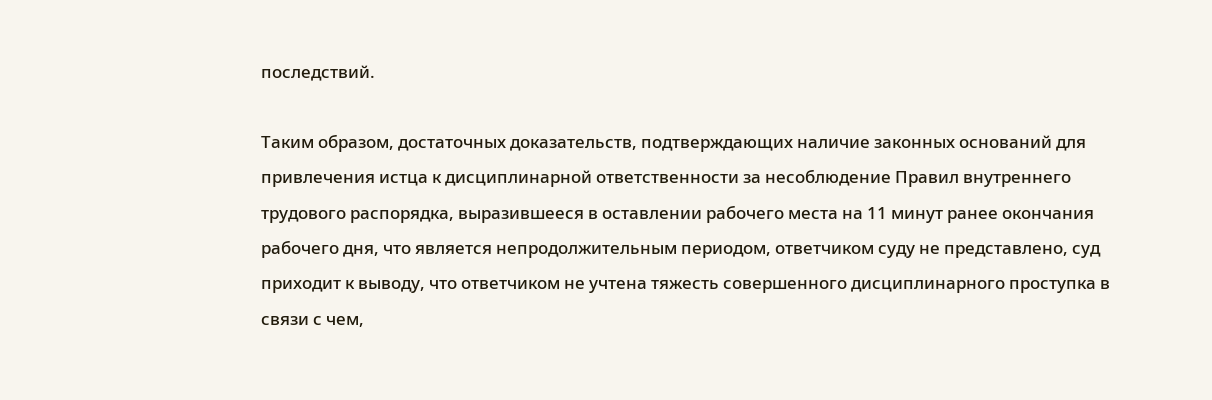последствий.

Таким образом, достаточных доказательств, подтверждающих наличие законных оснований для привлечения истца к дисциплинарной ответственности за несоблюдение Правил внутреннего трудового распорядка, выразившееся в оставлении рабочего места на 11 минут ранее окончания рабочего дня, что является непродолжительным периодом, ответчиком суду не представлено, суд приходит к выводу, что ответчиком не учтена тяжесть совершенного дисциплинарного проступка в связи с чем,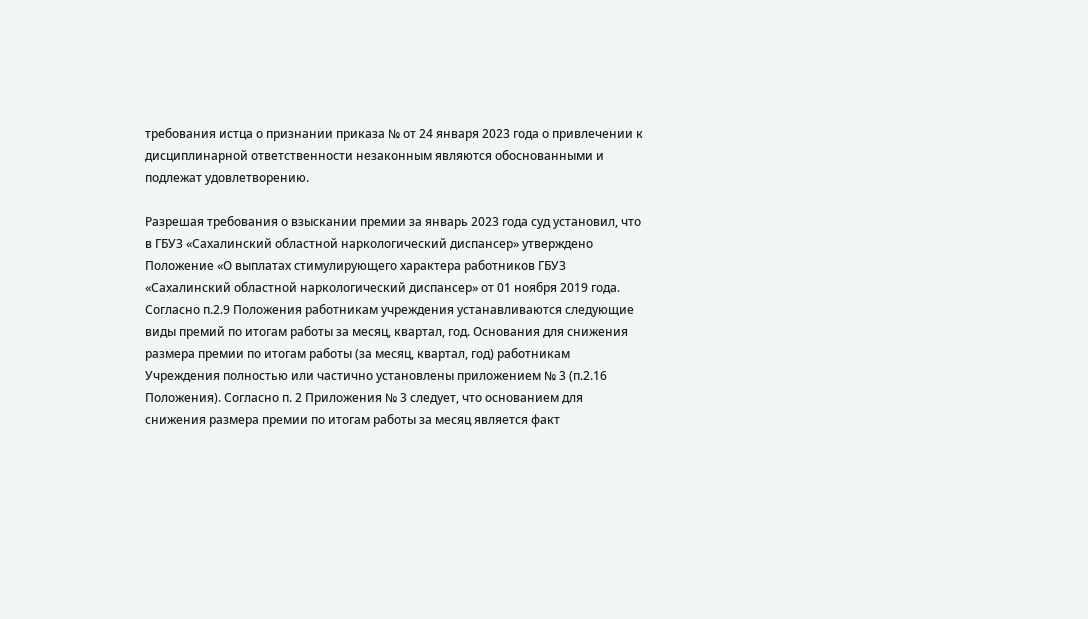требования истца о признании приказа № от 24 января 2023 года о привлечении к дисциплинарной ответственности незаконным являются обоснованными и подлежат удовлетворению.

Разрешая требования о взыскании премии за январь 2023 года суд установил, что в ГБУЗ «Сахалинский областной наркологический диспансер» утверждено Положение «О выплатах стимулирующего характера работников ГБУЗ «Сахалинский областной наркологический диспансер» от 01 ноября 2019 года. Согласно п.2.9 Положения работникам учреждения устанавливаются следующие виды премий по итогам работы за месяц, квартал, год. Основания для снижения размера премии по итогам работы (за месяц, квартал, год) работникам Учреждения полностью или частично установлены приложением № 3 (п.2.16 Положения). Согласно п. 2 Приложения № 3 следует, что основанием для снижения размера премии по итогам работы за месяц является факт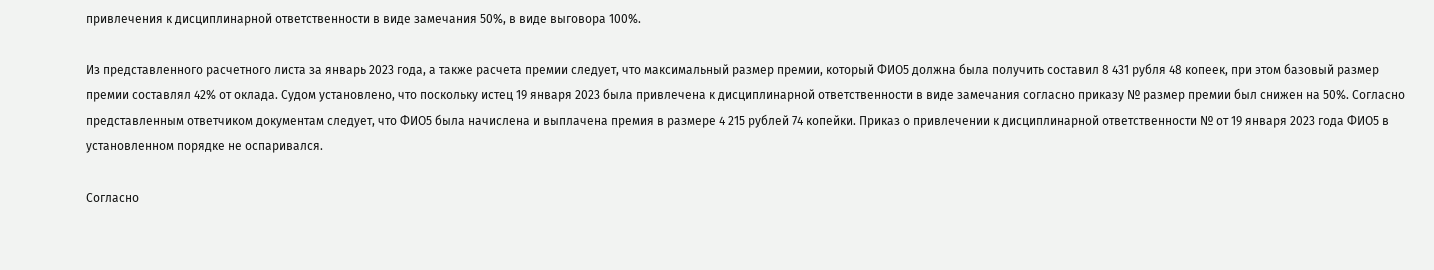привлечения к дисциплинарной ответственности в виде замечания 50%, в виде выговора 100%.

Из представленного расчетного листа за январь 2023 года, а также расчета премии следует, что максимальный размер премии, который ФИО5 должна была получить составил 8 431 рубля 48 копеек, при этом базовый размер премии составлял 42% от оклада. Судом установлено, что поскольку истец 19 января 2023 была привлечена к дисциплинарной ответственности в виде замечания согласно приказу № размер премии был снижен на 50%. Согласно представленным ответчиком документам следует, что ФИО5 была начислена и выплачена премия в размере 4 215 рублей 74 копейки. Приказ о привлечении к дисциплинарной ответственности № от 19 января 2023 года ФИО5 в установленном порядке не оспаривался.

Согласно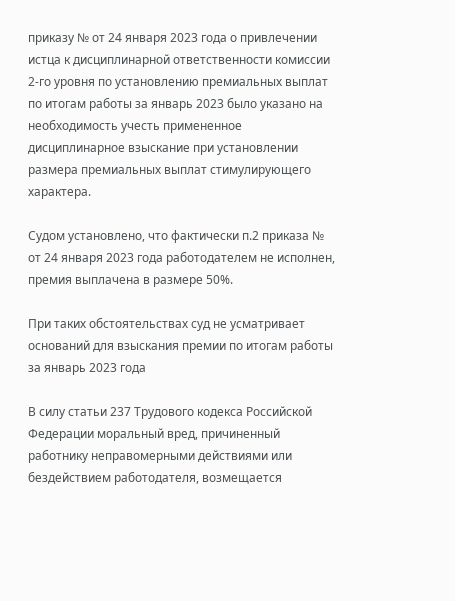приказу № от 24 января 2023 года о привлечении истца к дисциплинарной ответственности комиссии 2-го уровня по установлению премиальных выплат по итогам работы за январь 2023 было указано на необходимость учесть примененное дисциплинарное взыскание при установлении размера премиальных выплат стимулирующего характера.

Судом установлено, что фактически п.2 приказа № от 24 января 2023 года работодателем не исполнен, премия выплачена в размере 50%.

При таких обстоятельствах суд не усматривает оснований для взыскания премии по итогам работы за январь 2023 года

В силу статьи 237 Трудового кодекса Российской Федерации моральный вред, причиненный работнику неправомерными действиями или бездействием работодателя, возмещается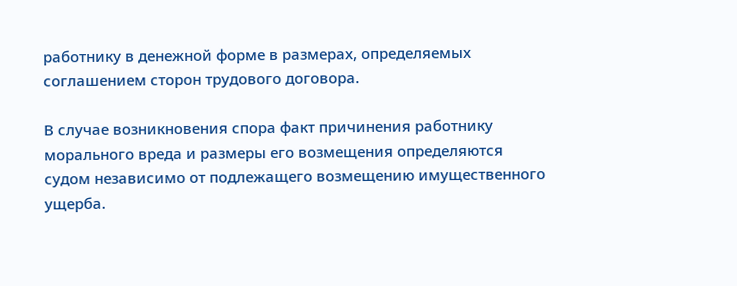работнику в денежной форме в размерах, определяемых соглашением сторон трудового договора.

В случае возникновения спора факт причинения работнику морального вреда и размеры его возмещения определяются судом независимо от подлежащего возмещению имущественного ущерба.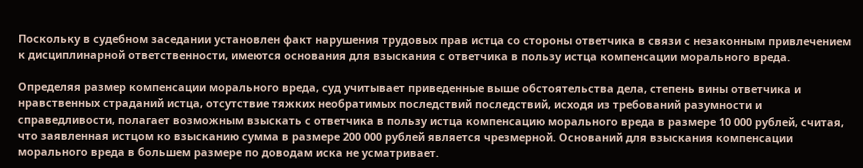Поскольку в судебном заседании установлен факт нарушения трудовых прав истца со стороны ответчика в связи с незаконным привлечением к дисциплинарной ответственности, имеются основания для взыскания с ответчика в пользу истца компенсации морального вреда.

Определяя размер компенсации морального вреда, суд учитывает приведенные выше обстоятельства дела, степень вины ответчика и нравственных страданий истца, отсутствие тяжких необратимых последствий последствий, исходя из требований разумности и справедливости, полагает возможным взыскать с ответчика в пользу истца компенсацию морального вреда в размере 10 000 рублей, считая, что заявленная истцом ко взысканию сумма в размере 200 000 рублей является чрезмерной. Оснований для взыскания компенсации морального вреда в большем размере по доводам иска не усматривает.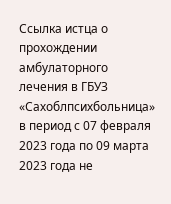Ссылка истца о прохождении амбулаторного лечения в ГБУЗ «Сахоблпсихбольница» в период с 07 февраля 2023 года по 09 марта 2023 года не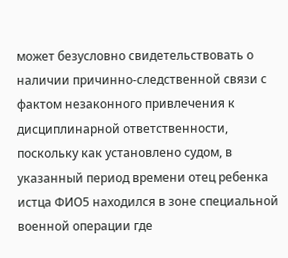может безусловно свидетельствовать о наличии причинно-следственной связи с фактом незаконного привлечения к дисциплинарной ответственности, поскольку как установлено судом, в указанный период времени отец ребенка истца ФИО5 находился в зоне специальной военной операции где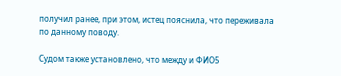получил ранее, при этом, истец пояснила, что переживала по данному поводу.

Судом также установлено, что между и ФИО5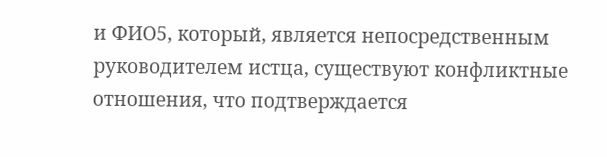и ФИО5, который, является непосредственным руководителем истца, существуют конфликтные отношения, что подтверждается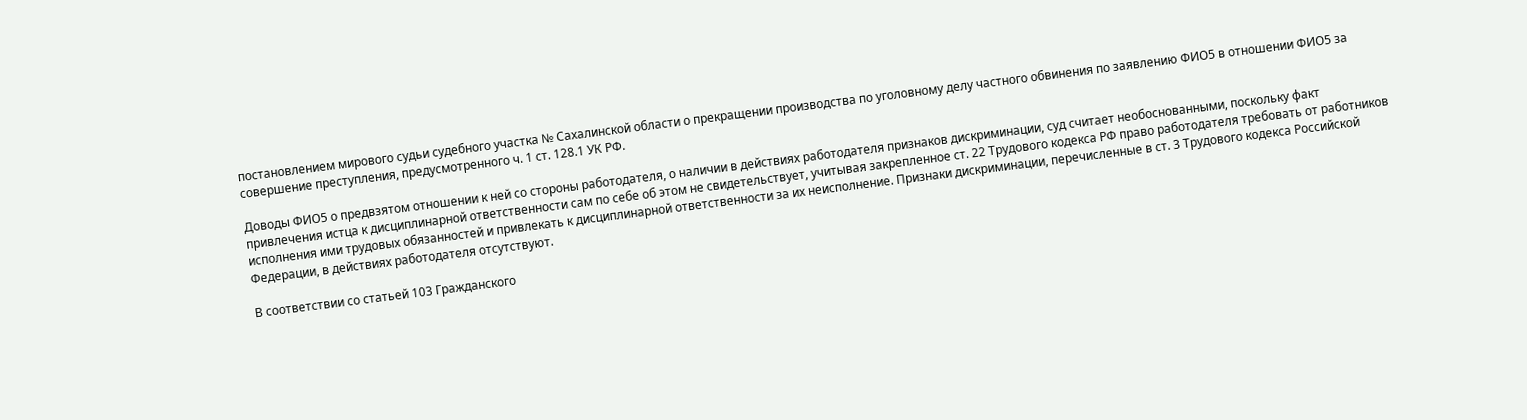постановлением мирового судьи судебного участка № Сахалинской области о прекращении производства по уголовному делу частного обвинения по заявлению ФИО5 в отношении ФИО5 за совершение преступления, предусмотренного ч. 1 ст. 128.1 УК РФ.

Доводы ФИО5 о предвзятом отношении к ней со стороны работодателя, о наличии в действиях работодателя признаков дискриминации, суд считает необоснованными, поскольку факт привлечения истца к дисциплинарной ответственности сам по себе об этом не свидетельствует, учитывая закрепленное ст. 22 Трудового кодекса РФ право работодателя требовать от работников исполнения ими трудовых обязанностей и привлекать к дисциплинарной ответственности за их неисполнение. Признаки дискриминации, перечисленные в ст. 3 Трудового кодекса Российской Федерации, в действиях работодателя отсутствуют.

В соответствии со статьей 103 Гражданского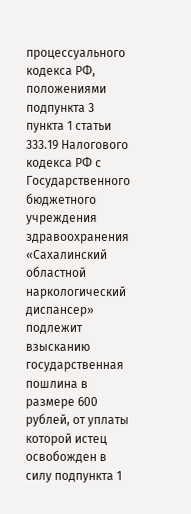процессуального кодекса РФ, положениями подпункта 3 пункта 1 статьи 333.19 Налогового кодекса РФ с Государственного бюджетного учреждения здравоохранения «Сахалинский областной наркологический диспансер» подлежит взысканию государственная пошлина в размере 600 рублей, от уплаты которой истец освобожден в силу подпункта 1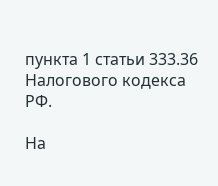пункта 1 статьи 333.36 Налогового кодекса РФ.

На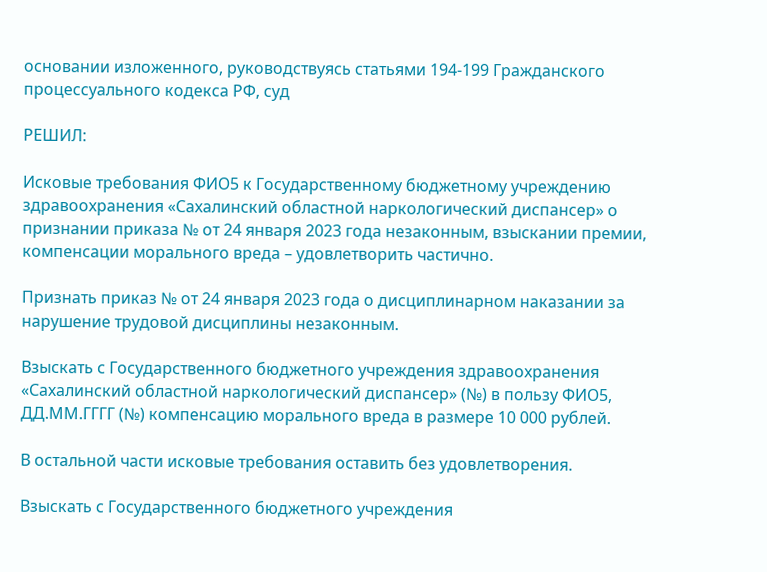основании изложенного, руководствуясь статьями 194-199 Гражданского процессуального кодекса РФ, суд

РЕШИЛ:

Исковые требования ФИО5 к Государственному бюджетному учреждению здравоохранения «Сахалинский областной наркологический диспансер» о признании приказа № от 24 января 2023 года незаконным, взыскании премии, компенсации морального вреда – удовлетворить частично.

Признать приказ № от 24 января 2023 года о дисциплинарном наказании за нарушение трудовой дисциплины незаконным.

Взыскать с Государственного бюджетного учреждения здравоохранения «Сахалинский областной наркологический диспансер» (№) в пользу ФИО5, ДД.ММ.ГГГГ (№) компенсацию морального вреда в размере 10 000 рублей.

В остальной части исковые требования оставить без удовлетворения.

Взыскать с Государственного бюджетного учреждения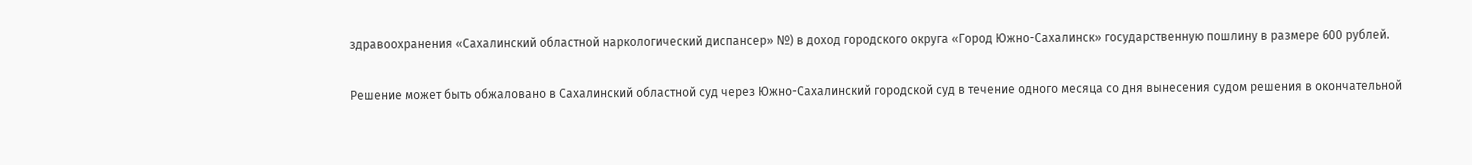здравоохранения «Сахалинский областной наркологический диспансер» №) в доход городского округа «Город Южно-Сахалинск» государственную пошлину в размере 600 рублей.

Решение может быть обжаловано в Сахалинский областной суд через Южно-Сахалинский городской суд в течение одного месяца со дня вынесения судом решения в окончательной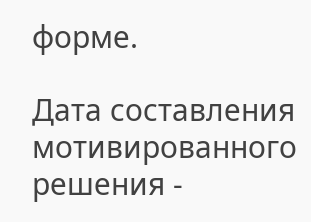форме.

Дата составления мотивированного решения -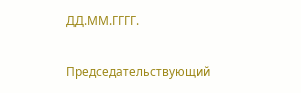ДД.ММ.ГГГГ.

Председательствующий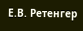Е.В. Ретенгер